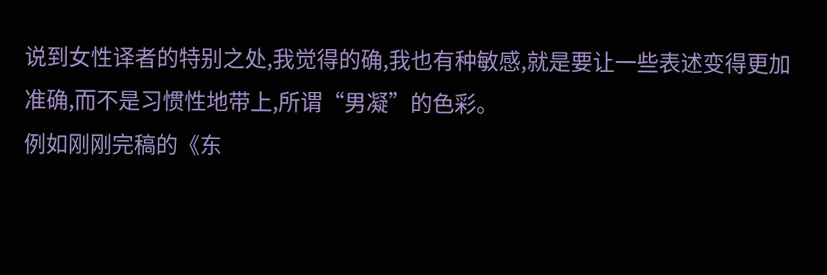说到女性译者的特别之处,我觉得的确,我也有种敏感,就是要让一些表述变得更加准确,而不是习惯性地带上,所谓“男凝”的色彩。
例如刚刚完稿的《东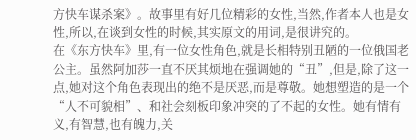方快车谋杀案》。故事里有好几位精彩的女性,当然,作者本人也是女性,所以,在谈到女性的时候,其实原文的用词,是很讲究的。
在《东方快车》里,有一位女性角色,就是长相特别丑陋的一位俄国老公主。虽然阿加莎一直不厌其烦地在强调她的“丑”,但是,除了这一点,她对这个角色表现出的绝不是厌恶,而是尊敬。她想塑造的是一个“人不可貌相”、和社会刻板印象冲突的了不起的女性。她有情有义,有智慧,也有魄力,关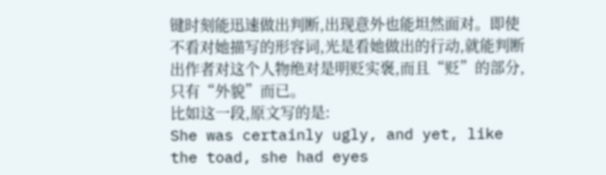键时刻能迅速做出判断,出现意外也能坦然面对。即使不看对她描写的形容词,光是看她做出的行动,就能判断出作者对这个人物绝对是明贬实褒,而且“贬”的部分,只有“外貌”而已。
比如这一段,原文写的是:
She was certainly ugly, and yet, like the toad, she had eyes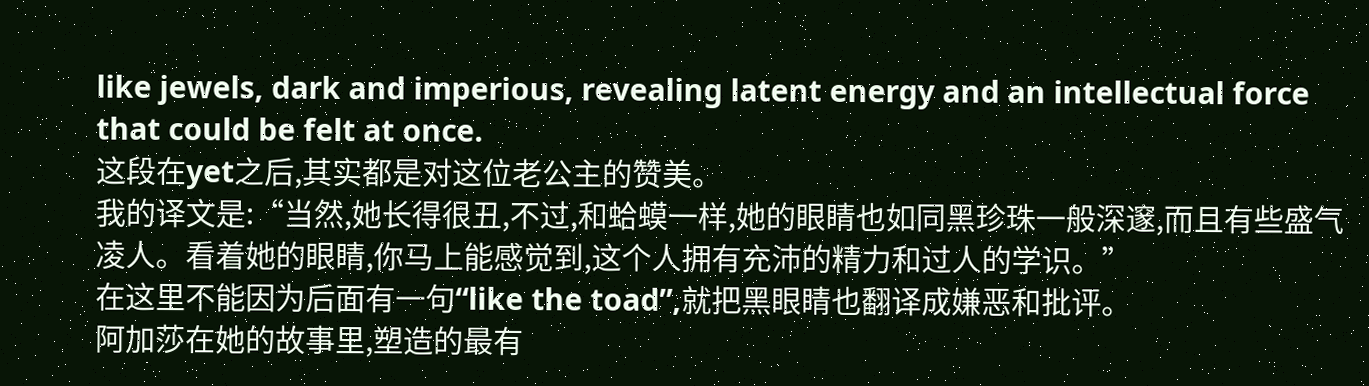like jewels, dark and imperious, revealing latent energy and an intellectual force that could be felt at once.
这段在yet之后,其实都是对这位老公主的赞美。
我的译文是:“当然,她长得很丑,不过,和蛤蟆一样,她的眼睛也如同黑珍珠一般深邃,而且有些盛气凌人。看着她的眼睛,你马上能感觉到,这个人拥有充沛的精力和过人的学识。”
在这里不能因为后面有一句“like the toad”,就把黑眼睛也翻译成嫌恶和批评。
阿加莎在她的故事里,塑造的最有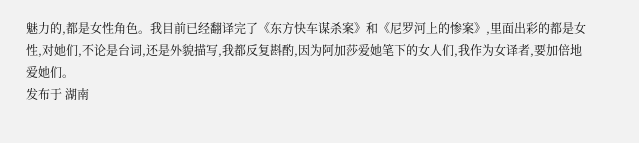魅力的,都是女性角色。我目前已经翻译完了《东方快车谋杀案》和《尼罗河上的惨案》,里面出彩的都是女性,对她们,不论是台词,还是外貌描写,我都反复斟酌,因为阿加莎爱她笔下的女人们,我作为女译者,要加倍地爱她们。
发布于 湖南